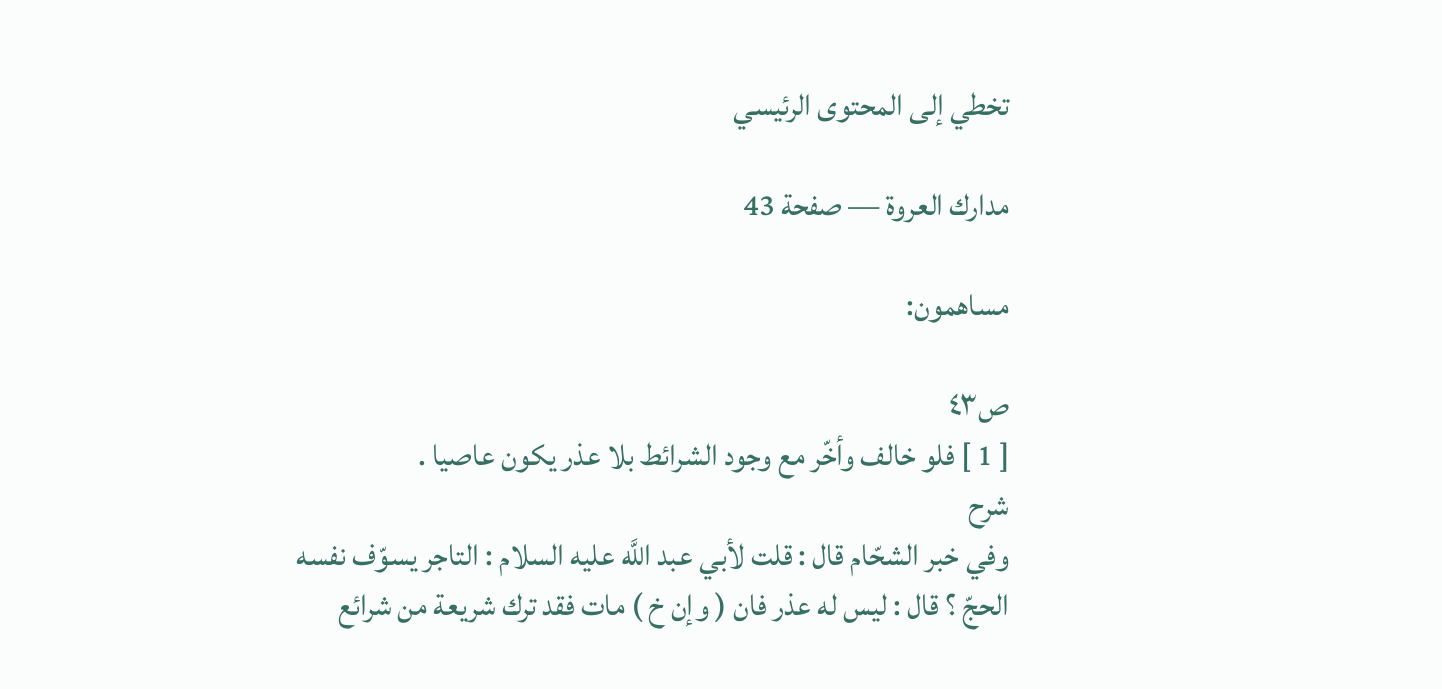تخطي إلى المحتوى الرئيسي

مدارك العروة — صفحة 43

مساهمون:

ص٤٣
[ 1 ] فلو خالف وأخّر مع وجود الشرائط بلا عذر يكون عاصيا .
شرح
وفي خبر الشحّام قال : قلت لأبي عبد اللَّه عليه السلام : التاجر يسوّف نفسه الحجّ ؟ قال : ليس له عذر فان ( وإن خ ) مات فقد ترك شريعة من شرائع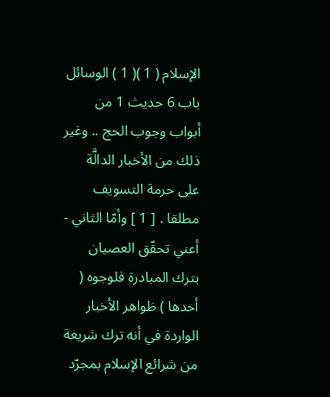الإسلام ( 1 )( 1 ) الوسائل باب 6 حديث 1 من أبواب وجوب الحج .. وغير ذلك من الأخبار الدالَّة على حرمة التسويف مطلقا . [ 1 ] وأمّا الثاني - أعني تحقّق العصيان بترك المبادرة فلوجوه ( أحدها ) ظواهر الأخبار الواردة في أنه ترك شريعة من شرائع الإسلام بمجرّد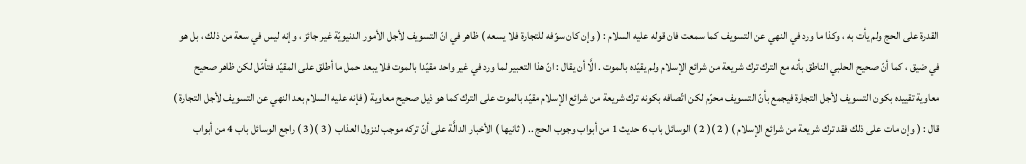القدرة على الحج ولم يأت به ، وكذا ما ورد في النهي عن التسويف كما سمعت فان قوله عليه السلام : ( وإن كان سوّفه للتجارة فلا يسعه ) ظاهر في انّ التسويف لأجل الأمور الدنيويّة غير جائز ، وإنه ليس في سعة من ذلك ، بل هو في ضيق ، كما أنّ صحيح الحلبي الناطق بأنه مع الترك ترك شريعة من شرائع الإسلام ولم يقيّده بالموت . الَّا أن يقال : انّ هذا التعبير لما ورد في غير واحد مقيّدا بالموت فلا يبعد حمل ما أطلق على المقيّد فتأمّل لكن ظاهر صحيح معاوية تقييده بكون التسويف لأجل التجارة فيجمع بأنّ التسويف محرّم لكن اتّصافه بكونه ترك شريعة من شرائع الإسلام مقيّد بالموت على الترك كما هو ذيل صحيح معاوية ( فإنه عليه السلام بعد النهي عن التسويف لأجل التجارة ) قال : ( وإن مات على ذلك فقد ترك شريعة من شرائع الإسلام ) ( 2 )( 2 ) الوسائل باب 6 حديث 1 من أبواب وجوب الحج .. ( ثانيها ) الأخبار الدالَّة على أنّ تركه موجب لنزول العذاب ( 3 )( 3 ) راجع الوسائل باب 4 من أبواب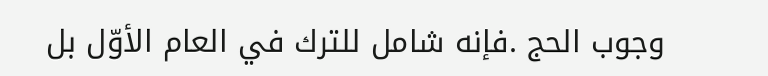وجوب الحج .فإنه شامل للترك في العام الأوّل بل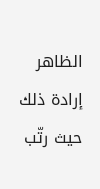الظاهر إرادة ذلك حيث رتّب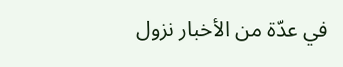في عدّة من الأخبار نزول